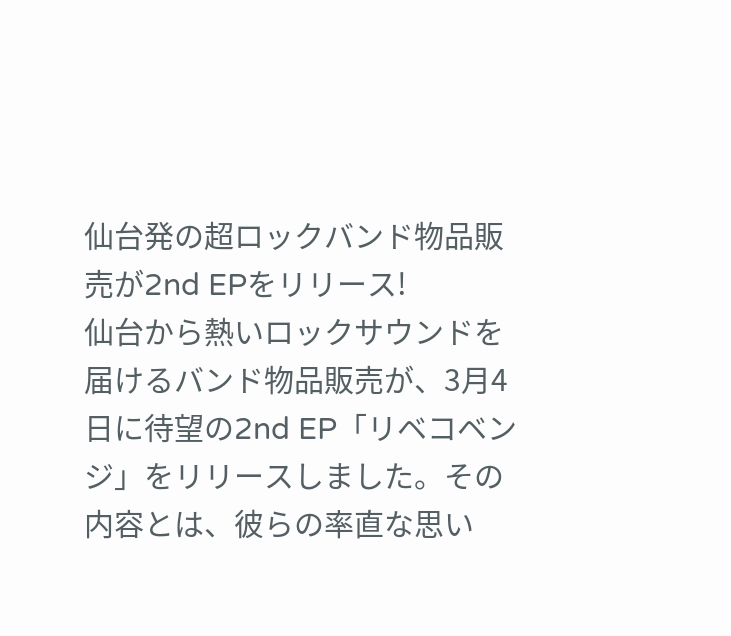仙台発の超ロックバンド物品販売が2nd EPをリリース!
仙台から熱いロックサウンドを届けるバンド物品販売が、3月4日に待望の2nd EP「リベコベンジ」をリリースしました。その内容とは、彼らの率直な思い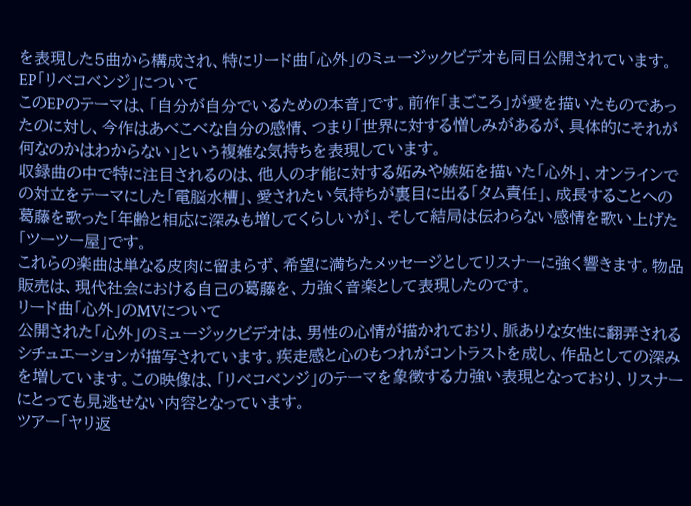を表現した5曲から構成され、特にリード曲「心外」のミュージックビデオも同日公開されています。
EP「リベコベンジ」について
このEPのテーマは、「自分が自分でいるための本音」です。前作「まごころ」が愛を描いたものであったのに対し、今作はあべこべな自分の感情、つまり「世界に対する憎しみがあるが、具体的にそれが何なのかはわからない」という複雑な気持ちを表現しています。
収録曲の中で特に注目されるのは、他人の才能に対する妬みや嫉妬を描いた「心外」、オンラインでの対立をテーマにした「電脳水槽」、愛されたい気持ちが裏目に出る「タム責任」、成長することへの葛藤を歌った「年齢と相応に深みも増してくらしいが」、そして結局は伝わらない感情を歌い上げた「ツーツー屋」です。
これらの楽曲は単なる皮肉に留まらず、希望に満ちたメッセージとしてリスナーに強く響きます。物品販売は、現代社会における自己の葛藤を、力強く音楽として表現したのです。
リード曲「心外」のMVについて
公開された「心外」のミュージックビデオは、男性の心情が描かれており、脈ありな女性に翻弄されるシチュエーションが描写されています。疾走感と心のもつれがコントラストを成し、作品としての深みを増しています。この映像は、「リベコベンジ」のテーマを象徴する力強い表現となっており、リスナーにとっても見逃せない内容となっています。
ツアー「ヤリ返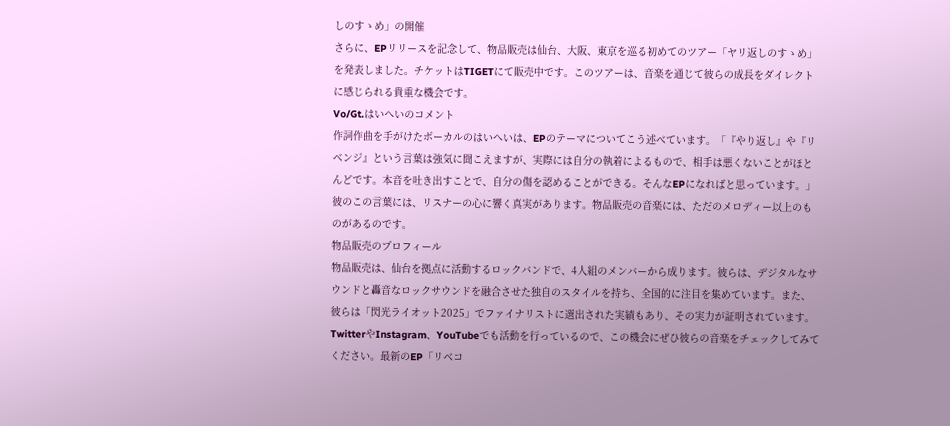しのすゝめ」の開催
さらに、EPリリースを記念して、物品販売は仙台、大阪、東京を巡る初めてのツアー「ヤリ返しのすゝめ」を発表しました。チケットはTIGETにて販売中です。このツアーは、音楽を通じて彼らの成長をダイレクトに感じられる貴重な機会です。
Vo/Gt.はいへいのコメント
作詞作曲を手がけたボーカルのはいへいは、EPのテーマについてこう述べています。「『やり返し』や『リベンジ』という言葉は強気に聞こえますが、実際には自分の執着によるもので、相手は悪くないことがほとんどです。本音を吐き出すことで、自分の傷を認めることができる。そんなEPになればと思っています。」
彼のこの言葉には、リスナーの心に響く真実があります。物品販売の音楽には、ただのメロディー以上のものがあるのです。
物品販売のプロフィール
物品販売は、仙台を拠点に活動するロックバンドで、4人組のメンバーから成ります。彼らは、デジタルなサウンドと轟音なロックサウンドを融合させた独自のスタイルを持ち、全国的に注目を集めています。また、彼らは「閃光ライオット2025」でファイナリストに選出された実績もあり、その実力が証明されています。
TwitterやInstagram、YouTubeでも活動を行っているので、この機会にぜひ彼らの音楽をチェックしてみてください。最新のEP「リベコ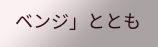ベンジ」ととも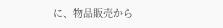に、物品販売から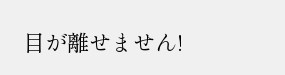目が離せません!